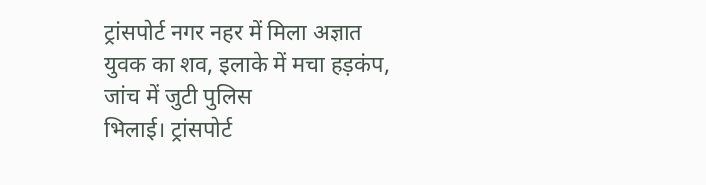ट्रांसपोर्ट नगर नहर में मिला अज्ञात युवक का शव, इलाके में मचा हड़कंप, जांच में जुटी पुलिस
भिलाई। ट्रांसपोर्ट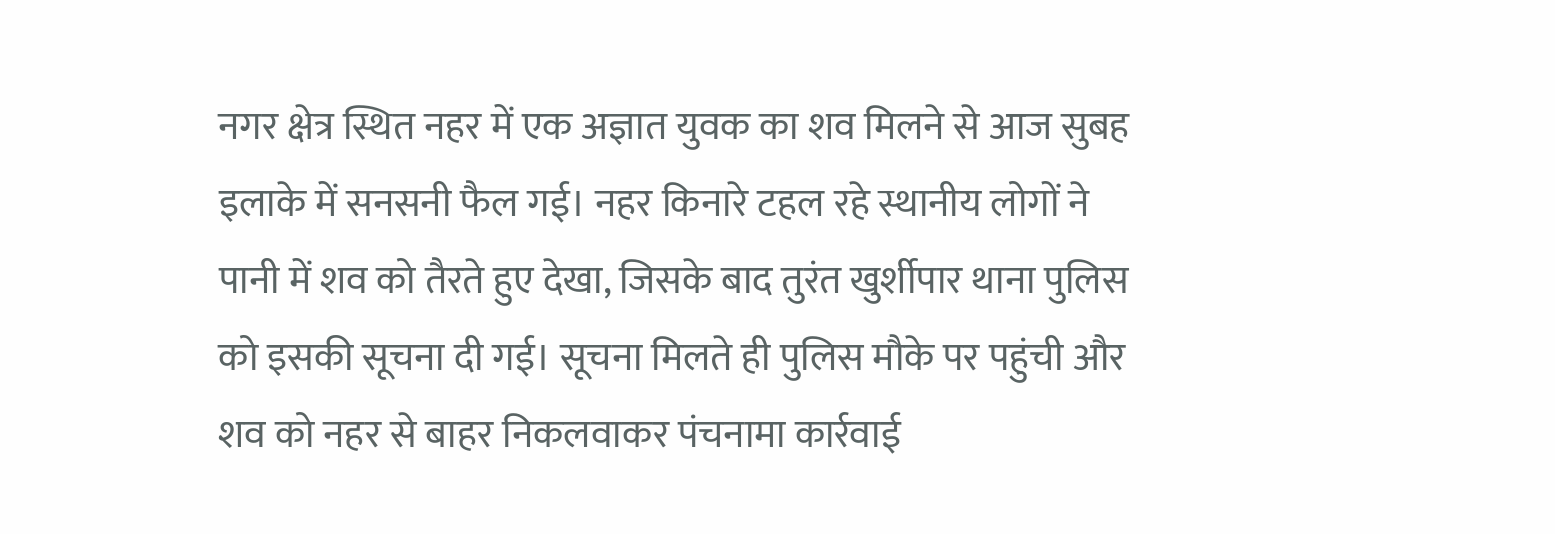नगर क्षेत्र स्थित नहर में एक अज्ञात युवक का शव मिलने से आज सुबह इलाके में सनसनी फैल गई। नहर किनारे टहल रहे स्थानीय लोगों ने पानी में शव को तैरते हुए देखा, जिसके बाद तुरंत खुर्शीपार थाना पुलिस को इसकी सूचना दी गई। सूचना मिलते ही पुलिस मौके पर पहुंची और शव को नहर से बाहर निकलवाकर पंचनामा कार्रवाई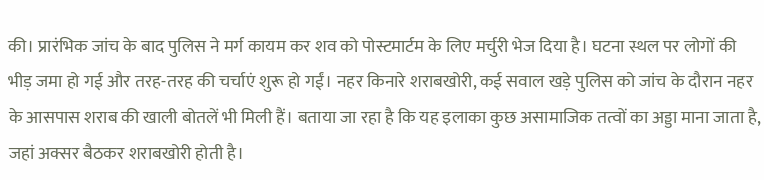की। प्रारंभिक जांच के बाद पुलिस ने मर्ग कायम कर शव को पोस्टमार्टम के लिए मर्चुरी भेज दिया है। घटना स्थल पर लोगों की भीड़ जमा हो गई और तरह-तरह की चर्चाएं शुरू हो गईं। नहर किनारे शराबखोरी, कई सवाल खड़े पुलिस को जांच के दौरान नहर के आसपास शराब की खाली बोतलें भी मिली हैं। बताया जा रहा है कि यह इलाका कुछ असामाजिक तत्वों का अड्डा माना जाता है, जहां अक्सर बैठकर शराबखोरी होती है।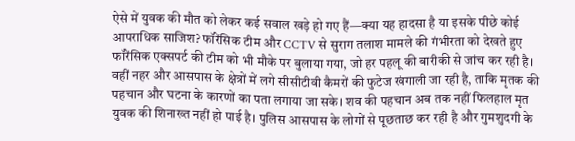ऐसे में युवक की मौत को लेकर कई सवाल खड़े हो गए हैं—क्या यह हादसा है या इसके पीछे कोई आपराधिक साजिश? फॉरेंसिक टीम और CCTV से सुराग तलाश मामले की गंभीरता को देखते हुए फॉरेंसिक एक्सपर्ट की टीम को भी मौके पर बुलाया गया, जो हर पहलू की बारीकी से जांच कर रही है। वहीं नहर और आसपास के क्षेत्रों में लगे सीसीटीवी कैमरों की फुटेज खंगाली जा रही है, ताकि मृतक की पहचान और घटना के कारणों का पता लगाया जा सके। शव की पहचान अब तक नहीं फिलहाल मृत युवक की शिनाख्त नहीं हो पाई है। पुलिस आसपास के लोगों से पूछताछ कर रही है और गुमशुदगी के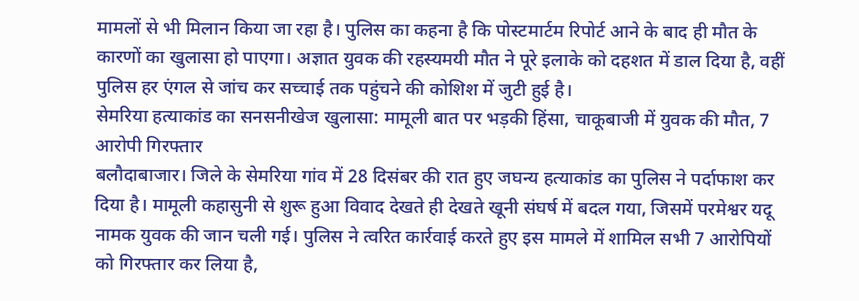मामलों से भी मिलान किया जा रहा है। पुलिस का कहना है कि पोस्टमार्टम रिपोर्ट आने के बाद ही मौत के कारणों का खुलासा हो पाएगा। अज्ञात युवक की रहस्यमयी मौत ने पूरे इलाके को दहशत में डाल दिया है, वहीं पुलिस हर एंगल से जांच कर सच्चाई तक पहुंचने की कोशिश में जुटी हुई है।
सेमरिया हत्याकांड का सनसनीखेज खुलासा: मामूली बात पर भड़की हिंसा, चाकूबाजी में युवक की मौत, 7 आरोपी गिरफ्तार
बलौदाबाजार। जिले के सेमरिया गांव में 28 दिसंबर की रात हुए जघन्य हत्याकांड का पुलिस ने पर्दाफाश कर दिया है। मामूली कहासुनी से शुरू हुआ विवाद देखते ही देखते खूनी संघर्ष में बदल गया, जिसमें परमेश्वर यदू नामक युवक की जान चली गई। पुलिस ने त्वरित कार्रवाई करते हुए इस मामले में शामिल सभी 7 आरोपियों को गिरफ्तार कर लिया है,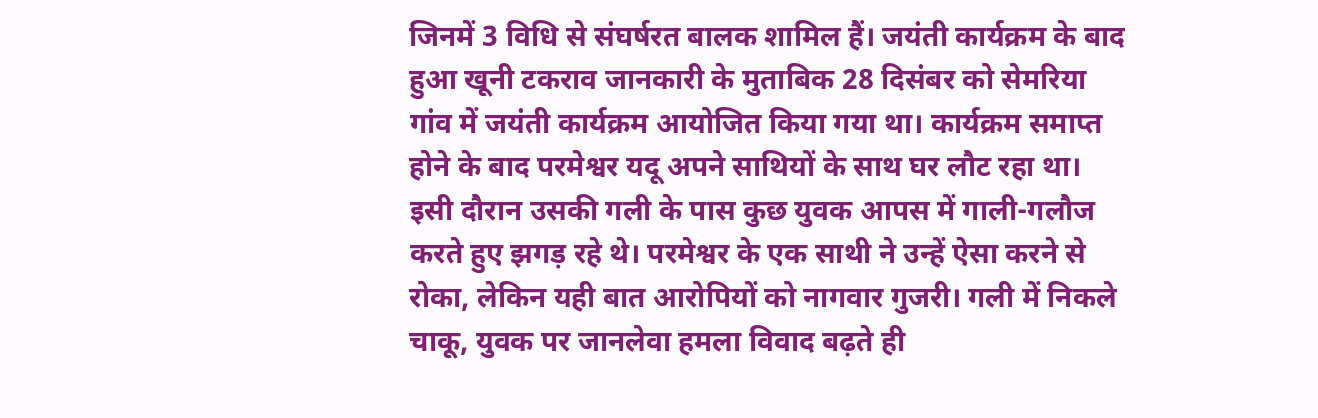जिनमें 3 विधि से संघर्षरत बालक शामिल हैं। जयंती कार्यक्रम के बाद हुआ खूनी टकराव जानकारी के मुताबिक 28 दिसंबर को सेमरिया गांव में जयंती कार्यक्रम आयोजित किया गया था। कार्यक्रम समाप्त होने के बाद परमेश्वर यदू अपने साथियों के साथ घर लौट रहा था। इसी दौरान उसकी गली के पास कुछ युवक आपस में गाली-गलौज करते हुए झगड़ रहे थे। परमेश्वर के एक साथी ने उन्हें ऐसा करने से रोका, लेकिन यही बात आरोपियों को नागवार गुजरी। गली में निकले चाकू, युवक पर जानलेवा हमला विवाद बढ़ते ही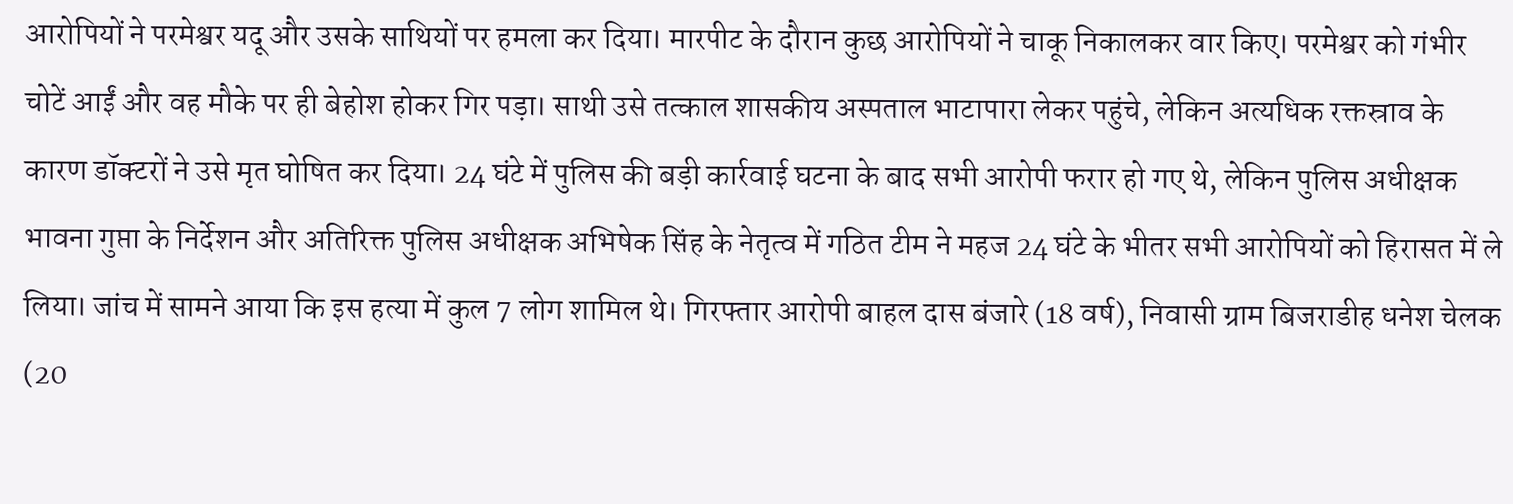आरोपियों ने परमेश्वर यदू और उसके साथियों पर हमला कर दिया। मारपीट के दौरान कुछ आरोपियों ने चाकू निकालकर वार किए। परमेश्वर को गंभीर चोटें आईं और वह मौके पर ही बेहोश होकर गिर पड़ा। साथी उसे तत्काल शासकीय अस्पताल भाटापारा लेकर पहुंचे, लेकिन अत्यधिक रक्तस्राव के कारण डॉक्टरों ने उसे मृत घोषित कर दिया। 24 घंटे में पुलिस की बड़ी कार्रवाई घटना के बाद सभी आरोपी फरार हो गए थे, लेकिन पुलिस अधीक्षक भावना गुप्ता के निर्देशन और अतिरिक्त पुलिस अधीक्षक अभिषेक सिंह के नेतृत्व में गठित टीम ने महज 24 घंटे के भीतर सभी आरोपियों को हिरासत में ले लिया। जांच में सामने आया कि इस हत्या में कुल 7 लोग शामिल थे। गिरफ्तार आरोपी बाहल दास बंजारे (18 वर्ष), निवासी ग्राम बिजराडीह धनेश चेलक (20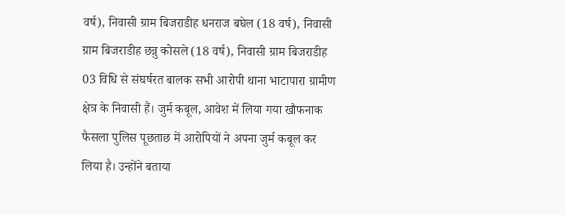वर्ष), निवासी ग्राम बिजराडीह धनराज बघेल (18 वर्ष), निवासी ग्राम बिजराडीह छन्नु कोसले (18 वर्ष), निवासी ग्राम बिजराडीह 03 विधि से संघर्षरत बालक सभी आरोपी थाना भाटापारा ग्रामीण क्षेत्र के निवासी हैं। जुर्म कबूल, आवेश में लिया गया खौफनाक फैसला पुलिस पूछताछ में आरोपियों ने अपना जुर्म कबूल कर लिया है। उन्होंने बताया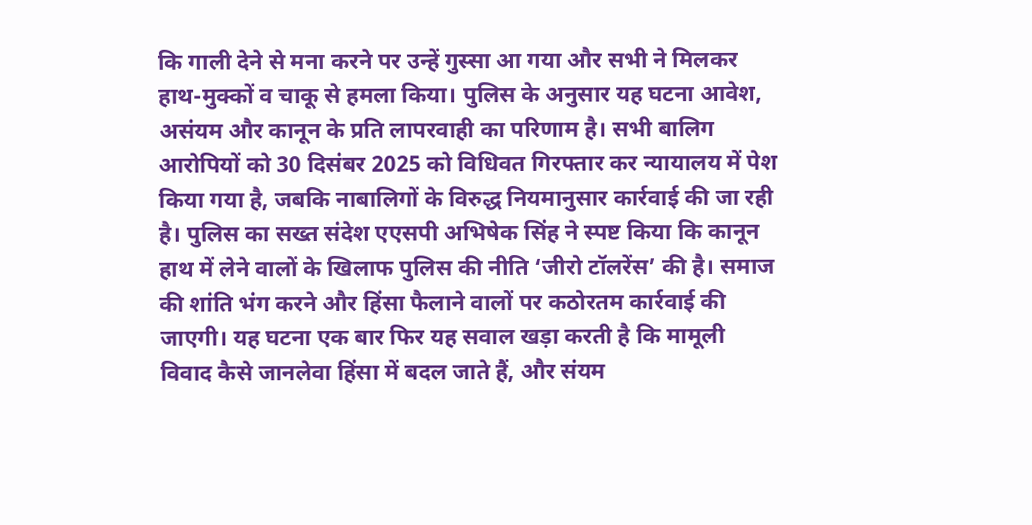कि गाली देने से मना करने पर उन्हें गुस्सा आ गया और सभी ने मिलकर हाथ-मुक्कों व चाकू से हमला किया। पुलिस के अनुसार यह घटना आवेश, असंयम और कानून के प्रति लापरवाही का परिणाम है। सभी बालिग आरोपियों को 30 दिसंबर 2025 को विधिवत गिरफ्तार कर न्यायालय में पेश किया गया है, जबकि नाबालिगों के विरुद्ध नियमानुसार कार्रवाई की जा रही है। पुलिस का सख्त संदेश एएसपी अभिषेक सिंह ने स्पष्ट किया कि कानून हाथ में लेने वालों के खिलाफ पुलिस की नीति ‘जीरो टॉलरेंस’ की है। समाज की शांति भंग करने और हिंसा फैलाने वालों पर कठोरतम कार्रवाई की जाएगी। यह घटना एक बार फिर यह सवाल खड़ा करती है कि मामूली विवाद कैसे जानलेवा हिंसा में बदल जाते हैं, और संयम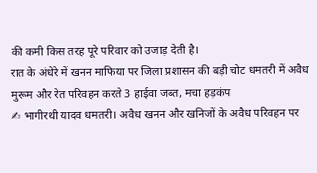की कमी किस तरह पूरे परिवार को उजाड़ देती है।
रात के अंधेरे में खनन माफिया पर जिला प्रशासन की बड़ी चोट धमतरी में अवैध मुरूम और रेत परिवहन करते 3 हाईवा जब्त, मचा हड़कंप
✍ भागीरथी यादव धमतरी। अवैध खनन और खनिजों के अवैध परिवहन पर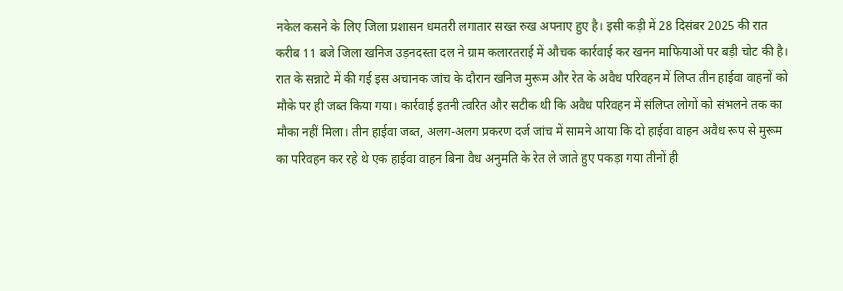नकेल कसने के लिए जिला प्रशासन धमतरी लगातार सख्त रुख अपनाए हुए है। इसी कड़ी में 28 दिसंबर 2025 की रात करीब 11 बजे जिला खनिज उड़नदस्ता दल ने ग्राम कलारतराई में औचक कार्रवाई कर खनन माफियाओं पर बड़ी चोट की है। रात के सन्नाटे में की गई इस अचानक जांच के दौरान खनिज मुरूम और रेत के अवैध परिवहन में लिप्त तीन हाईवा वाहनों को मौके पर ही जब्त किया गया। कार्रवाई इतनी त्वरित और सटीक थी कि अवैध परिवहन में संलिप्त लोगों को संभलने तक का मौका नहीं मिला। तीन हाईवा जब्त, अलग-अलग प्रकरण दर्ज जांच में सामने आया कि दो हाईवा वाहन अवैध रूप से मुरूम का परिवहन कर रहे थे एक हाईवा वाहन बिना वैध अनुमति के रेत ले जाते हुए पकड़ा गया तीनों ही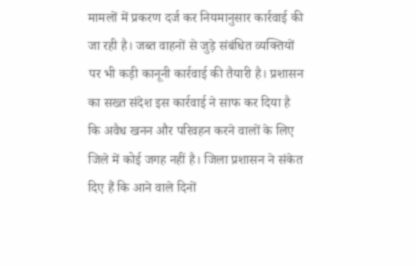मामलों में प्रकरण दर्ज कर नियमानुसार कार्रवाई की जा रही है। जब्त वाहनों से जुड़े संबंधित व्यक्तियों पर भी कड़ी कानूनी कार्रवाई की तैयारी है। प्रशासन का सख्त संदेश इस कार्रवाई ने साफ कर दिया है कि अवैध खनन और परिवहन करने वालों के लिए जिले में कोई जगह नहीं है। जिला प्रशासन ने संकेत दिए हैं कि आने वाले दिनों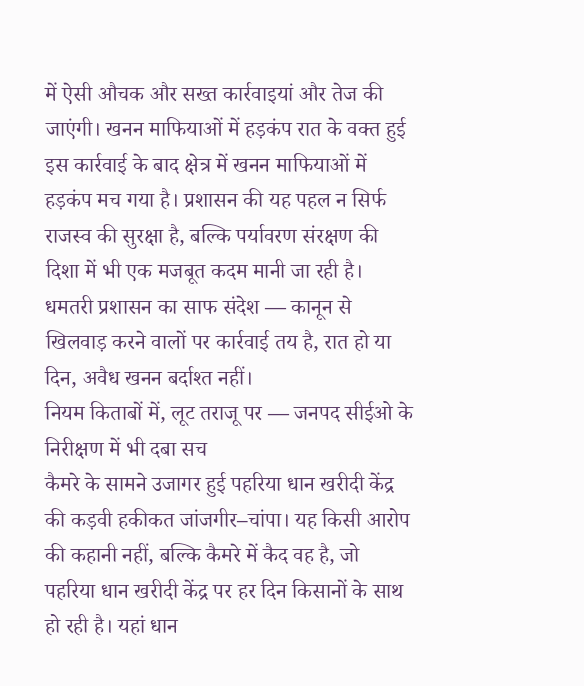में ऐसी औचक और सख्त कार्रवाइयां और तेज की जाएंगी। खनन माफियाओं में हड़कंप रात के वक्त हुई इस कार्रवाई के बाद क्षेत्र में खनन माफियाओं में हड़कंप मच गया है। प्रशासन की यह पहल न सिर्फ राजस्व की सुरक्षा है, बल्कि पर्यावरण संरक्षण की दिशा में भी एक मजबूत कदम मानी जा रही है। धमतरी प्रशासन का साफ संदेश — कानून से खिलवाड़ करने वालों पर कार्रवाई तय है, रात हो या दिन, अवैध खनन बर्दाश्त नहीं।
नियम किताबों में, लूट तराजू पर — जनपद सीईओ के निरीक्षण में भी दबा सच
कैमरे के सामने उजागर हुई पहरिया धान खरीदी केंद्र की कड़वी हकीकत जांजगीर–चांपा। यह किसी आरोप की कहानी नहीं, बल्कि कैमरे में कैद वह है, जो पहरिया धान खरीदी केंद्र पर हर दिन किसानों के साथ हो रही है। यहां धान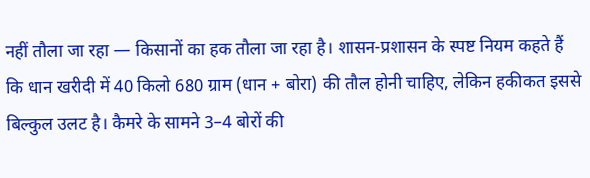नहीं तौला जा रहा — किसानों का हक तौला जा रहा है। शासन-प्रशासन के स्पष्ट नियम कहते हैं कि धान खरीदी में 40 किलो 680 ग्राम (धान + बोरा) की तौल होनी चाहिए, लेकिन हकीकत इससे बिल्कुल उलट है। कैमरे के सामने 3–4 बोरों की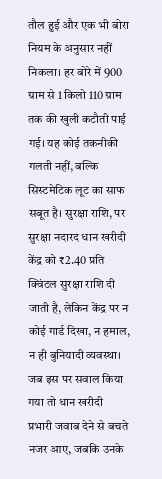तौल हुई और एक भी बोरा नियम के अनुसार नहीं निकला। हर बोरे में 900 ग्राम से 1 किलो 110 ग्राम तक की खुली कटौती पाई गई। यह कोई तकनीकी गलती नहीं, बल्कि सिस्टमेटिक लूट का साफ सबूत है। सुरक्षा राशि, पर सुरक्षा नदारद धान खरीदी केंद्र को ₹2.40 प्रति क्विंटल सुरक्षा राशि दी जाती है, लेकिन केंद्र पर न कोई गार्ड दिखा, न हमाल, न ही बुनियादी व्यवस्था। जब इस पर सवाल किया गया तो धान खरीदी प्रभारी जवाब देने से बचते नजर आए, जबकि उनके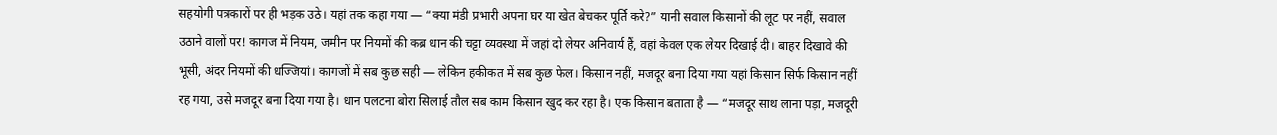सहयोगी पत्रकारों पर ही भड़क उठे। यहां तक कहा गया — “क्या मंडी प्रभारी अपना घर या खेत बेचकर पूर्ति करे?” यानी सवाल किसानों की लूट पर नहीं, सवाल उठाने वालों पर! कागज में नियम, जमीन पर नियमों की कब्र धान की चट्टा व्यवस्था में जहां दो लेयर अनिवार्य हैं, वहां केवल एक लेयर दिखाई दी। बाहर दिखावे की भूसी, अंदर नियमों की धज्जियां। कागजों में सब कुछ सही — लेकिन हकीकत में सब कुछ फेल। किसान नहीं, मजदूर बना दिया गया यहां किसान सिर्फ किसान नहीं रह गया, उसे मजदूर बना दिया गया है। धान पलटना बोरा सिलाई तौल सब काम किसान खुद कर रहा है। एक किसान बताता है — “मजदूर साथ लाना पड़ा, मजदूरी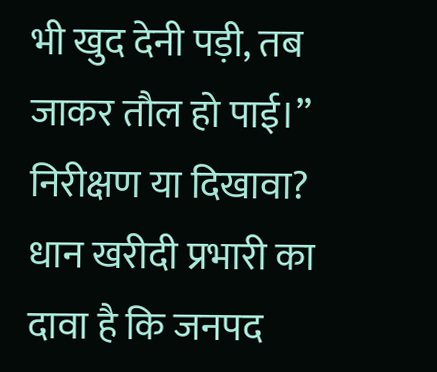भी खुद देनी पड़ी, तब जाकर तौल हो पाई।” निरीक्षण या दिखावा? धान खरीदी प्रभारी का दावा है कि जनपद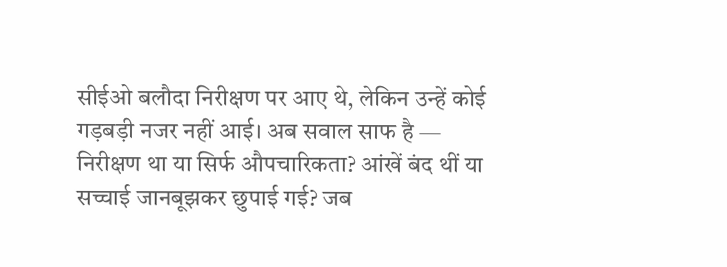सीईओ बलौदा निरीक्षण पर आए थे, लेकिन उन्हें कोई गड़बड़ी नजर नहीं आई। अब सवाल साफ है — निरीक्षण था या सिर्फ औपचारिकता? आंखें बंद थीं या सच्चाई जानबूझकर छुपाई गई? जब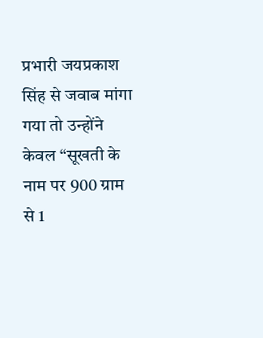प्रभारी जयप्रकाश सिंह से जवाब मांगा गया तो उन्होंने केवल “सूखती के नाम पर 900 ग्राम से 1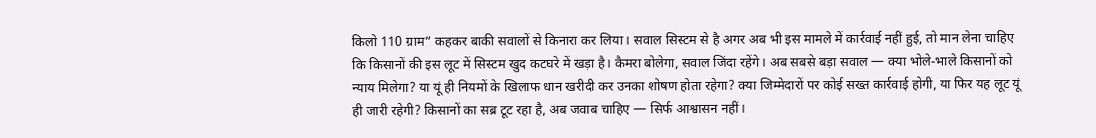किलो 110 ग्राम” कहकर बाकी सवालों से किनारा कर लिया। सवाल सिस्टम से है अगर अब भी इस मामले में कार्रवाई नहीं हुई, तो मान लेना चाहिए कि किसानों की इस लूट में सिस्टम खुद कटघरे में खड़ा है। कैमरा बोलेगा, सवाल जिंदा रहेंगे। अब सबसे बड़ा सवाल — क्या भोले-भाले किसानों को न्याय मिलेगा? या यूं ही नियमों के खिलाफ धान खरीदी कर उनका शोषण होता रहेगा? क्या जिम्मेदारों पर कोई सख्त कार्रवाई होगी, या फिर यह लूट यूं ही जारी रहेगी? किसानों का सब्र टूट रहा है, अब जवाब चाहिए — सिर्फ आश्वासन नहीं।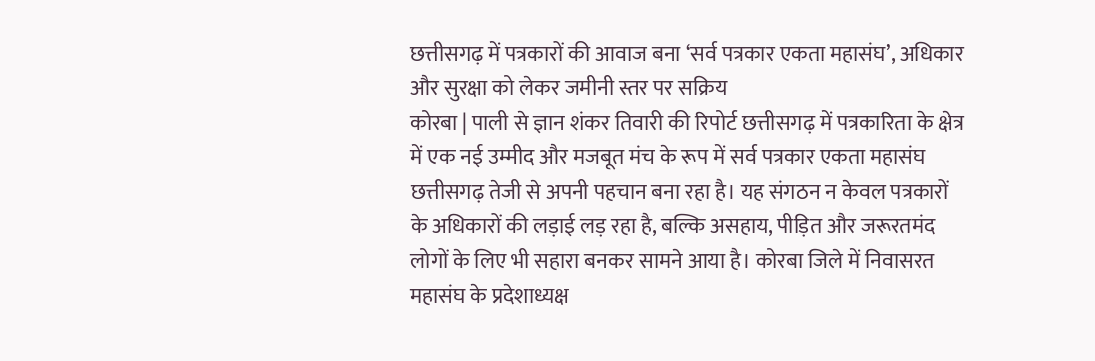छत्तीसगढ़ में पत्रकारों की आवाज बना ‘सर्व पत्रकार एकता महासंघ’, अधिकार और सुरक्षा को लेकर जमीनी स्तर पर सक्रिय
कोरबा | पाली से ज्ञान शंकर तिवारी की रिपोर्ट छत्तीसगढ़ में पत्रकारिता के क्षेत्र में एक नई उम्मीद और मजबूत मंच के रूप में सर्व पत्रकार एकता महासंघ छत्तीसगढ़ तेजी से अपनी पहचान बना रहा है। यह संगठन न केवल पत्रकारों के अधिकारों की लड़ाई लड़ रहा है, बल्कि असहाय, पीड़ित और जरूरतमंद लोगों के लिए भी सहारा बनकर सामने आया है। कोरबा जिले में निवासरत महासंघ के प्रदेशाध्यक्ष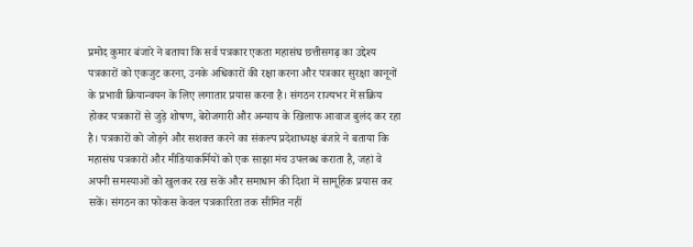प्रमोद कुमार बंजारे ने बताया कि सर्व पत्रकार एकता महासंघ छत्तीसगढ़ का उद्देश्य पत्रकारों को एकजुट करना, उनके अधिकारों की रक्षा करना और पत्रकार सुरक्षा कानूनों के प्रभावी क्रियान्वयन के लिए लगातार प्रयास करना है। संगठन राज्यभर में सक्रिय होकर पत्रकारों से जुड़े शोषण, बेरोजगारी और अन्याय के खिलाफ आवाज बुलंद कर रहा है। पत्रकारों को जोड़ने और सशक्त करने का संकल्प प्रदेशाध्यक्ष बंजारे ने बताया कि महासंघ पत्रकारों और मीडियाकर्मियों को एक साझा मंच उपलब्ध कराता है, जहां वे अपनी समस्याओं को खुलकर रख सकें और समाधान की दिशा में सामूहिक प्रयास कर सकें। संगठन का फोकस केवल पत्रकारिता तक सीमित नहीं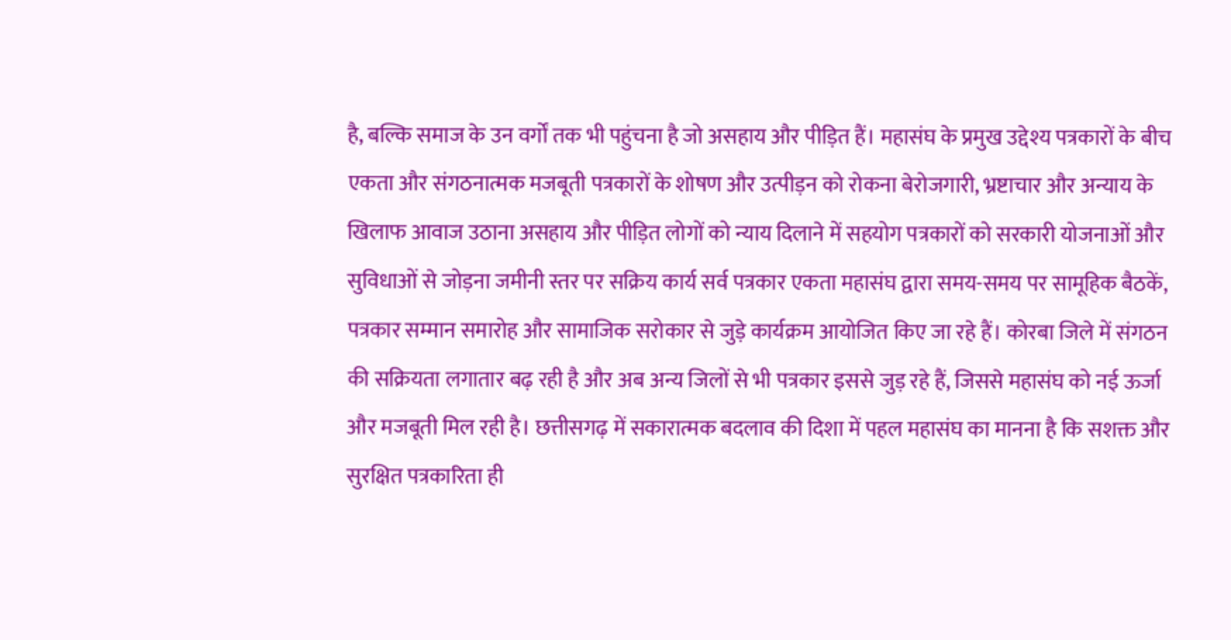है, बल्कि समाज के उन वर्गों तक भी पहुंचना है जो असहाय और पीड़ित हैं। महासंघ के प्रमुख उद्देश्य पत्रकारों के बीच एकता और संगठनात्मक मजबूती पत्रकारों के शोषण और उत्पीड़न को रोकना बेरोजगारी, भ्रष्टाचार और अन्याय के खिलाफ आवाज उठाना असहाय और पीड़ित लोगों को न्याय दिलाने में सहयोग पत्रकारों को सरकारी योजनाओं और सुविधाओं से जोड़ना जमीनी स्तर पर सक्रिय कार्य सर्व पत्रकार एकता महासंघ द्वारा समय-समय पर सामूहिक बैठकें, पत्रकार सम्मान समारोह और सामाजिक सरोकार से जुड़े कार्यक्रम आयोजित किए जा रहे हैं। कोरबा जिले में संगठन की सक्रियता लगातार बढ़ रही है और अब अन्य जिलों से भी पत्रकार इससे जुड़ रहे हैं, जिससे महासंघ को नई ऊर्जा और मजबूती मिल रही है। छत्तीसगढ़ में सकारात्मक बदलाव की दिशा में पहल महासंघ का मानना है कि सशक्त और सुरक्षित पत्रकारिता ही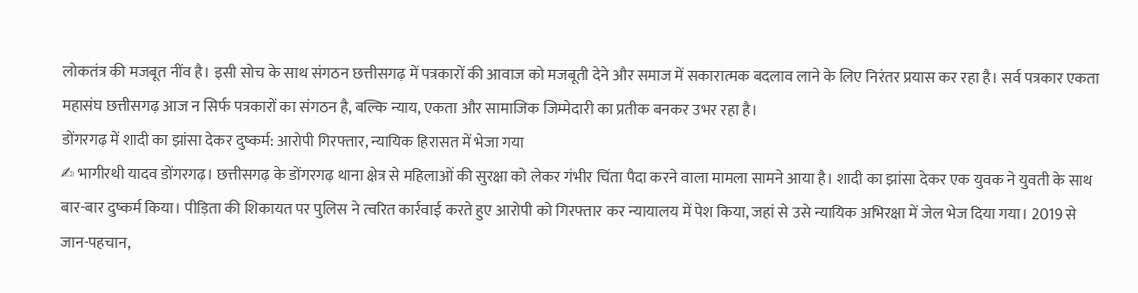लोकतंत्र की मजबूत नींव है। इसी सोच के साथ संगठन छत्तीसगढ़ में पत्रकारों की आवाज को मजबूती देने और समाज में सकारात्मक बदलाव लाने के लिए निरंतर प्रयास कर रहा है। सर्व पत्रकार एकता महासंघ छत्तीसगढ़ आज न सिर्फ पत्रकारों का संगठन है, बल्कि न्याय, एकता और सामाजिक जिम्मेदारी का प्रतीक बनकर उभर रहा है।
डोंगरगढ़ में शादी का झांसा देकर दुष्कर्म: आरोपी गिरफ्तार, न्यायिक हिरासत में भेजा गया
✍ भागीरथी यादव डोंगरगढ़। छत्तीसगढ़ के डोंगरगढ़ थाना क्षेत्र से महिलाओं की सुरक्षा को लेकर गंभीर चिंता पैदा करने वाला मामला सामने आया है। शादी का झांसा देकर एक युवक ने युवती के साथ बार-बार दुष्कर्म किया। पीड़िता की शिकायत पर पुलिस ने त्वरित कार्रवाई करते हुए आरोपी को गिरफ्तार कर न्यायालय में पेश किया, जहां से उसे न्यायिक अभिरक्षा में जेल भेज दिया गया। 2019 से जान-पहचान,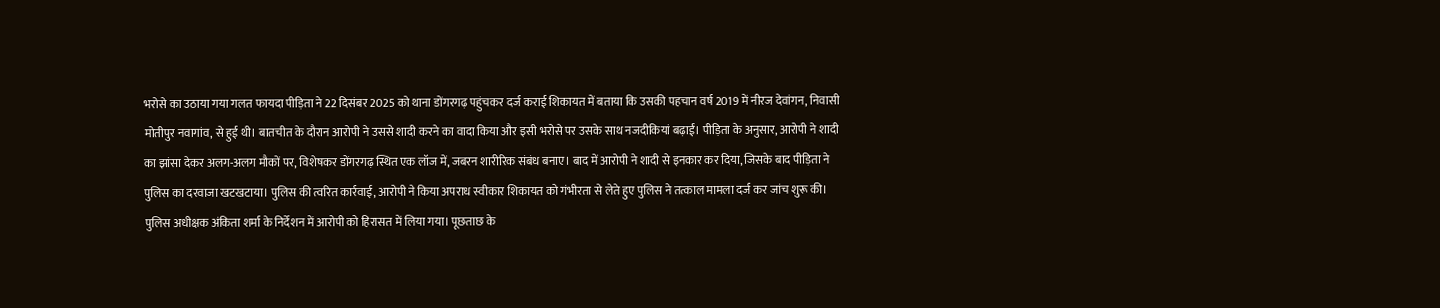भरोसे का उठाया गया गलत फायदा पीड़िता ने 22 दिसंबर 2025 को थाना डोंगरगढ़ पहुंचकर दर्ज कराई शिकायत में बताया कि उसकी पहचान वर्ष 2019 में नीरज देवांगन, निवासी मोतीपुर नवागांव, से हुई थी। बातचीत के दौरान आरोपी ने उससे शादी करने का वादा किया और इसी भरोसे पर उसके साथ नजदीकियां बढ़ाईं। पीड़िता के अनुसार, आरोपी ने शादी का झांसा देकर अलग-अलग मौकों पर, विशेषकर डोंगरगढ़ स्थित एक लॉज में, जबरन शारीरिक संबंध बनाए। बाद में आरोपी ने शादी से इनकार कर दिया, जिसके बाद पीड़िता ने पुलिस का दरवाजा खटखटाया। पुलिस की त्वरित कार्रवाई, आरोपी ने किया अपराध स्वीकार शिकायत को गंभीरता से लेते हुए पुलिस ने तत्काल मामला दर्ज कर जांच शुरू की। पुलिस अधीक्षक अंकिता शर्मा के निर्देशन में आरोपी को हिरासत में लिया गया। पूछताछ के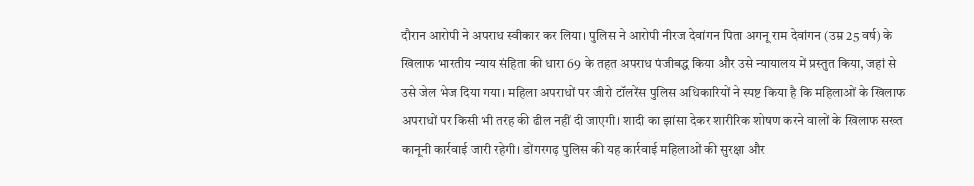दौरान आरोपी ने अपराध स्वीकार कर लिया। पुलिस ने आरोपी नीरज देवांगन पिता अगनू राम देवांगन (उम्र 25 वर्ष) के खिलाफ भारतीय न्याय संहिता की धारा 69 के तहत अपराध पंजीबद्ध किया और उसे न्यायालय में प्रस्तुत किया, जहां से उसे जेल भेज दिया गया। महिला अपराधों पर जीरो टॉलरेंस पुलिस अधिकारियों ने स्पष्ट किया है कि महिलाओं के खिलाफ अपराधों पर किसी भी तरह की ढील नहीं दी जाएगी। शादी का झांसा देकर शारीरिक शोषण करने वालों के खिलाफ सख्त कानूनी कार्रवाई जारी रहेगी। डोंगरगढ़ पुलिस की यह कार्रवाई महिलाओं की सुरक्षा और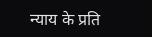न्याय के प्रति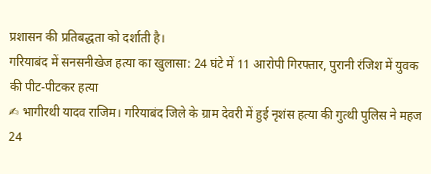प्रशासन की प्रतिबद्धता को दर्शाती है।
गरियाबंद में सनसनीखेज हत्या का खुलासा: 24 घंटे में 11 आरोपी गिरफ्तार, पुरानी रंजिश में युवक की पीट-पीटकर हत्या
✍ भागीरथी यादव राजिम। गरियाबंद जिले के ग्राम देवरी में हुई नृशंस हत्या की गुत्थी पुलिस ने महज 24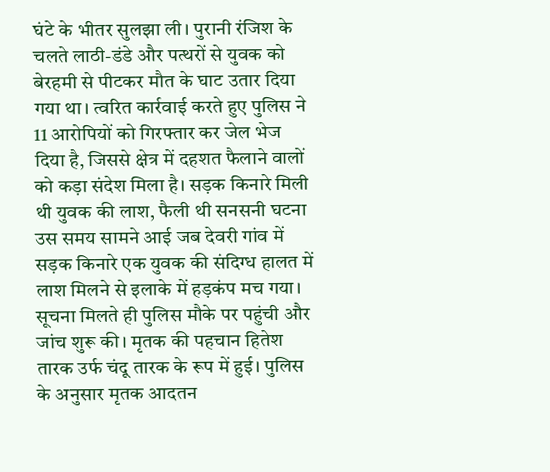घंटे के भीतर सुलझा ली। पुरानी रंजिश के चलते लाठी-डंडे और पत्थरों से युवक को बेरहमी से पीटकर मौत के घाट उतार दिया गया था। त्वरित कार्रवाई करते हुए पुलिस ने 11 आरोपियों को गिरफ्तार कर जेल भेज दिया है, जिससे क्षेत्र में दहशत फैलाने वालों को कड़ा संदेश मिला है। सड़क किनारे मिली थी युवक की लाश, फैली थी सनसनी घटना उस समय सामने आई जब देवरी गांव में सड़क किनारे एक युवक की संदिग्ध हालत में लाश मिलने से इलाके में हड़कंप मच गया। सूचना मिलते ही पुलिस मौके पर पहुंची और जांच शुरू की। मृतक की पहचान हितेश तारक उर्फ चंदू तारक के रूप में हुई। पुलिस के अनुसार मृतक आदतन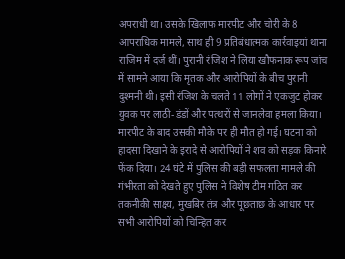अपराधी था। उसके खिलाफ मारपीट और चोरी के 8 आपराधिक मामले, साथ ही 9 प्रतिबंधात्मक कार्रवाइयां थाना राजिम में दर्ज थीं। पुरानी रंजिश ने लिया खौफनाक रूप जांच में सामने आया कि मृतक और आरोपियों के बीच पुरानी दुश्मनी थी। इसी रंजिश के चलते 11 लोगों ने एकजुट होकर युवक पर लाठी-डंडों और पत्थरों से जानलेवा हमला किया। मारपीट के बाद उसकी मौके पर ही मौत हो गई। घटना को हादसा दिखाने के इरादे से आरोपियों ने शव को सड़क किनारे फेंक दिया। 24 घंटे में पुलिस की बड़ी सफलता मामले की गंभीरता को देखते हुए पुलिस ने विशेष टीम गठित कर तकनीकी साक्ष्य, मुखबिर तंत्र और पूछताछ के आधार पर सभी आरोपियों को चिन्हित कर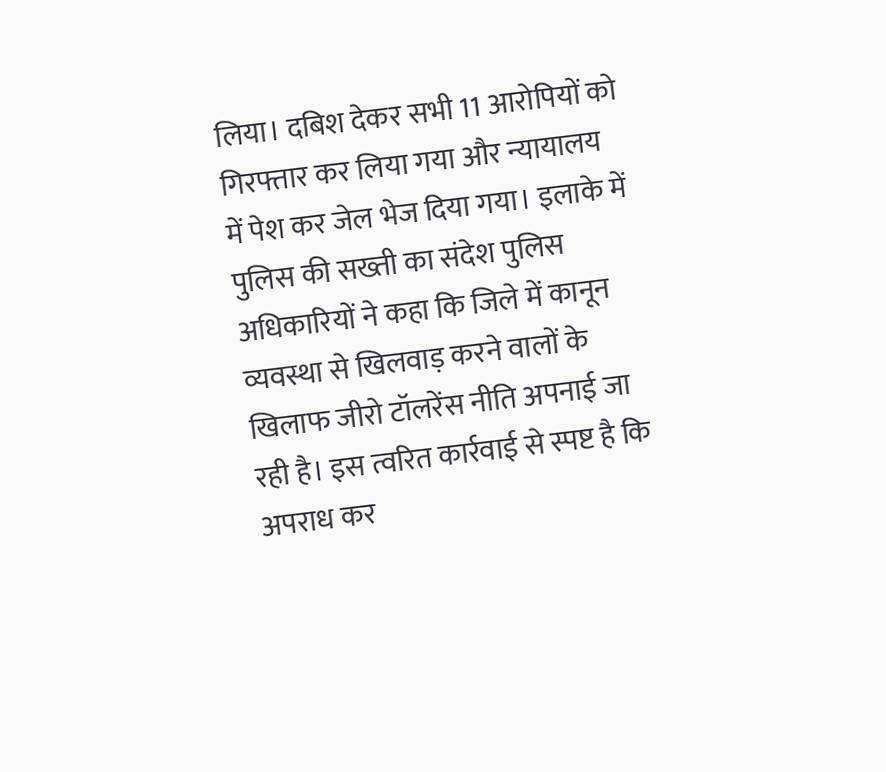लिया। दबिश देकर सभी 11 आरोपियों को गिरफ्तार कर लिया गया और न्यायालय में पेश कर जेल भेज दिया गया। इलाके में पुलिस की सख्ती का संदेश पुलिस अधिकारियों ने कहा कि जिले में कानून व्यवस्था से खिलवाड़ करने वालों के खिलाफ जीरो टॉलरेंस नीति अपनाई जा रही है। इस त्वरित कार्रवाई से स्पष्ट है कि अपराध कर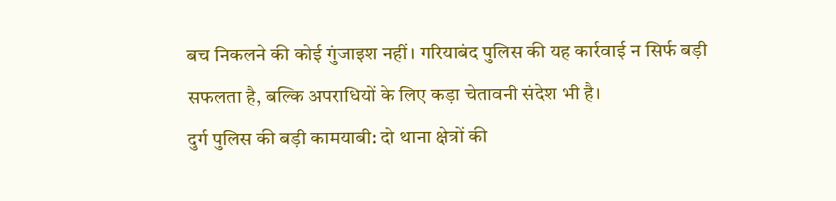बच निकलने की कोई गुंजाइश नहीं। गरियाबंद पुलिस की यह कार्रवाई न सिर्फ बड़ी सफलता है, बल्कि अपराधियों के लिए कड़ा चेतावनी संदेश भी है।
दुर्ग पुलिस की बड़ी कामयाबी: दो थाना क्षेत्रों की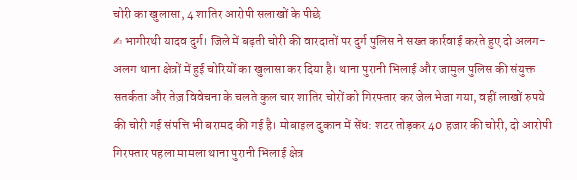चोरी का खुलासा, 4 शातिर आरोपी सलाखों के पीछे
✍ भागीरथी यादव दुर्ग। जिले में बढ़ती चोरी की वारदातों पर दुर्ग पुलिस ने सख्त कार्रवाई करते हुए दो अलग-अलग थाना क्षेत्रों में हुई चोरियों का खुलासा कर दिया है। थाना पुरानी भिलाई और जामुल पुलिस की संयुक्त सतर्कता और तेज़ विवेचना के चलते कुल चार शातिर चोरों को गिरफ्तार कर जेल भेजा गया, वहीं लाखों रुपये की चोरी गई संपत्ति भी बरामद की गई है। मोबाइल दुकान में सेंध: शटर तोड़कर 40 हजार की चोरी, दो आरोपी गिरफ्तार पहला मामला थाना पुरानी भिलाई क्षेत्र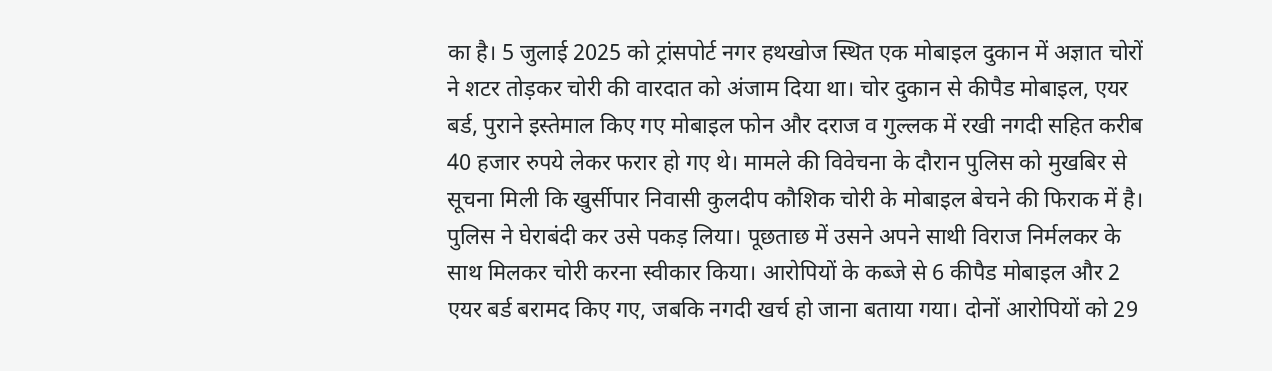का है। 5 जुलाई 2025 को ट्रांसपोर्ट नगर हथखोज स्थित एक मोबाइल दुकान में अज्ञात चोरों ने शटर तोड़कर चोरी की वारदात को अंजाम दिया था। चोर दुकान से कीपैड मोबाइल, एयर बर्ड, पुराने इस्तेमाल किए गए मोबाइल फोन और दराज व गुल्लक में रखी नगदी सहित करीब 40 हजार रुपये लेकर फरार हो गए थे। मामले की विवेचना के दौरान पुलिस को मुखबिर से सूचना मिली कि खुर्सीपार निवासी कुलदीप कौशिक चोरी के मोबाइल बेचने की फिराक में है। पुलिस ने घेराबंदी कर उसे पकड़ लिया। पूछताछ में उसने अपने साथी विराज निर्मलकर के साथ मिलकर चोरी करना स्वीकार किया। आरोपियों के कब्जे से 6 कीपैड मोबाइल और 2 एयर बर्ड बरामद किए गए, जबकि नगदी खर्च हो जाना बताया गया। दोनों आरोपियों को 29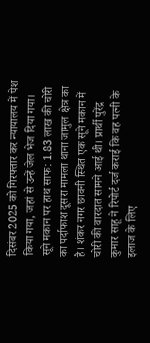दिसंबर 2025 को गिरफ्तार कर न्यायालय में पेश किया गया, जहां से उन्हें जेल भेज दिया गया। सूने मकान पर हाथ साफ: 1.83 लाख की चोरी का पर्दाफाश दूसरा मामला थाना जामुल क्षेत्र का है। शंकर नगर छावनी स्थित एक सूने मकान में चोरी की वारदात सामने आई थी। प्रार्थी पुरेंद्र कुमार साहू ने रिपोर्ट दर्ज कराई कि वह पत्नी के इलाज के लिए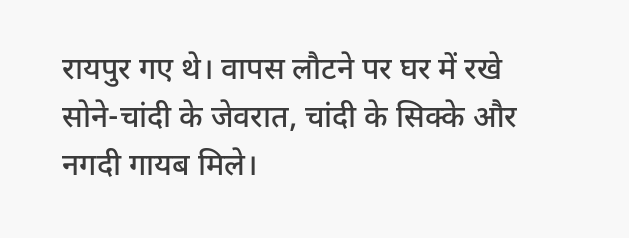रायपुर गए थे। वापस लौटने पर घर में रखे सोने-चांदी के जेवरात, चांदी के सिक्के और नगदी गायब मिले।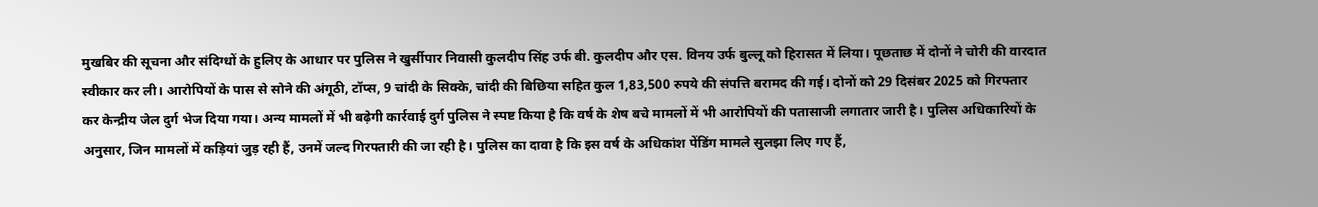मुखबिर की सूचना और संदिग्धों के हुलिए के आधार पर पुलिस ने खुर्सीपार निवासी कुलदीप सिंह उर्फ बी. कुलदीप और एस. विनय उर्फ बुल्लू को हिरासत में लिया। पूछताछ में दोनों ने चोरी की वारदात स्वीकार कर ली। आरोपियों के पास से सोने की अंगूठी, टॉप्स, 9 चांदी के सिक्के, चांदी की बिछिया सहित कुल 1,83,500 रुपये की संपत्ति बरामद की गई। दोनों को 29 दिसंबर 2025 को गिरफ्तार कर केन्द्रीय जेल दुर्ग भेज दिया गया। अन्य मामलों में भी बढ़ेगी कार्रवाई दुर्ग पुलिस ने स्पष्ट किया है कि वर्ष के शेष बचे मामलों में भी आरोपियों की पतासाजी लगातार जारी है। पुलिस अधिकारियों के अनुसार, जिन मामलों में कड़ियां जुड़ रही हैं, उनमें जल्द गिरफ्तारी की जा रही है। पुलिस का दावा है कि इस वर्ष के अधिकांश पेंडिंग मामले सुलझा लिए गए हैं,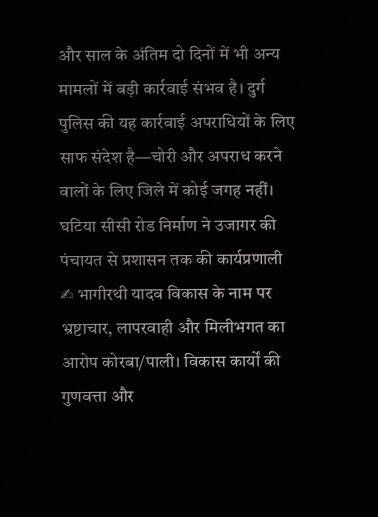और साल के अंतिम दो दिनों में भी अन्य मामलों में बड़ी कार्रवाई संभव है। दुर्ग पुलिस की यह कार्रवाई अपराधियों के लिए साफ संदेश है—चोरी और अपराध करने वालों के लिए जिले में कोई जगह नहीं।
घटिया सीसी रोड निर्माण ने उजागर की पंचायत से प्रशासन तक की कार्यप्रणाली
✍ भागीरथी यादव विकास के नाम पर भ्रष्टाचार, लापरवाही और मिलीभगत का आरोप कोरबा/पाली। विकास कार्यों की गुणवत्ता और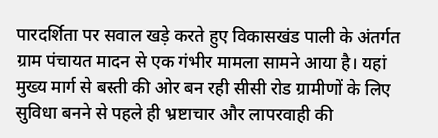पारदर्शिता पर सवाल खड़े करते हुए विकासखंड पाली के अंतर्गत ग्राम पंचायत मादन से एक गंभीर मामला सामने आया है। यहां मुख्य मार्ग से बस्ती की ओर बन रही सीसी रोड ग्रामीणों के लिए सुविधा बनने से पहले ही भ्रष्टाचार और लापरवाही की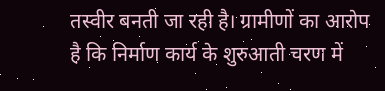तस्वीर बनती जा रही है। ग्रामीणों का आरोप है कि निर्माण कार्य के शुरुआती चरण में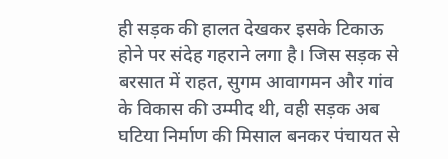ही सड़क की हालत देखकर इसके टिकाऊ होने पर संदेह गहराने लगा है। जिस सड़क से बरसात में राहत, सुगम आवागमन और गांव के विकास की उम्मीद थी, वही सड़क अब घटिया निर्माण की मिसाल बनकर पंचायत से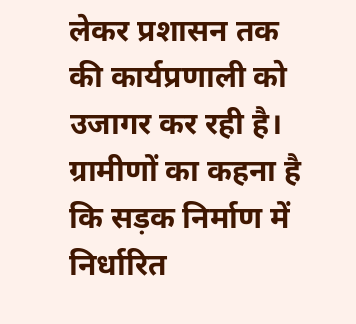लेकर प्रशासन तक की कार्यप्रणाली को उजागर कर रही है। ग्रामीणों का कहना है कि सड़क निर्माण में निर्धारित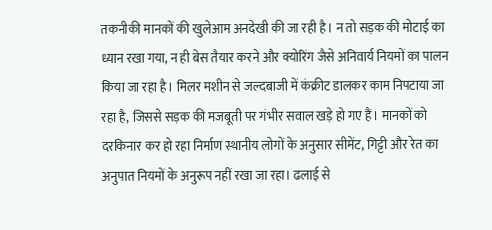तकनीकी मानकों की खुलेआम अनदेखी की जा रही है। न तो सड़क की मोटाई का ध्यान रखा गया, न ही बेस तैयार करने और क्योरिंग जैसे अनिवार्य नियमों का पालन किया जा रहा है। मिलर मशीन से जल्दबाजी में कंक्रीट डालकर काम निपटाया जा रहा है, जिससे सड़क की मजबूती पर गंभीर सवाल खड़े हो गए हैं। मानकों को दरकिनार कर हो रहा निर्माण स्थानीय लोगों के अनुसार सीमेंट, गिट्टी और रेत का अनुपात नियमों के अनुरूप नहीं रखा जा रहा। ढलाई से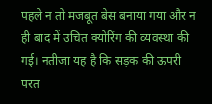पहले न तो मजबूत बेस बनाया गया और न ही बाद में उचित क्योरिंग की व्यवस्था की गई। नतीजा यह है कि सड़क की ऊपरी परत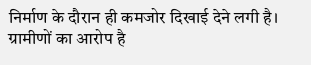निर्माण के दौरान ही कमजोर दिखाई देने लगी है। ग्रामीणों का आरोप है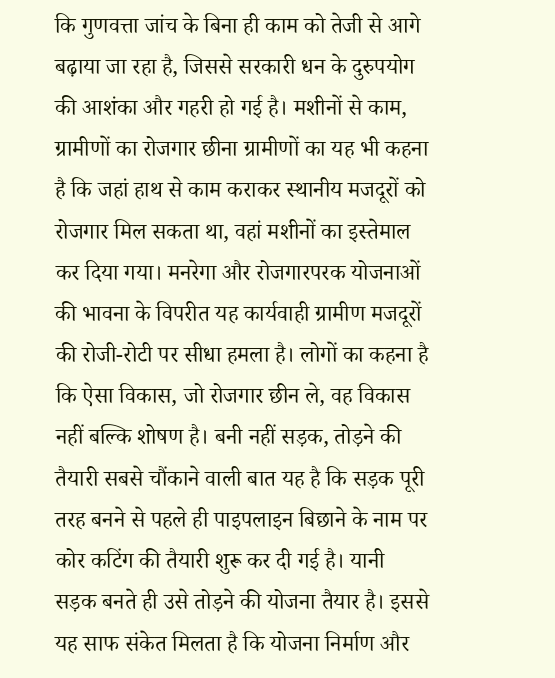कि गुणवत्ता जांच के बिना ही काम को तेजी से आगे बढ़ाया जा रहा है, जिससे सरकारी धन के दुरुपयोग की आशंका और गहरी हो गई है। मशीनों से काम, ग्रामीणों का रोजगार छीना ग्रामीणों का यह भी कहना है कि जहां हाथ से काम कराकर स्थानीय मजदूरों को रोजगार मिल सकता था, वहां मशीनों का इस्तेमाल कर दिया गया। मनरेगा और रोजगारपरक योजनाओं की भावना के विपरीत यह कार्यवाही ग्रामीण मजदूरों की रोजी-रोटी पर सीधा हमला है। लोगों का कहना है कि ऐसा विकास, जो रोजगार छीन ले, वह विकास नहीं बल्कि शोषण है। बनी नहीं सड़क, तोड़ने की तैयारी सबसे चौंकाने वाली बात यह है कि सड़क पूरी तरह बनने से पहले ही पाइपलाइन बिछाने के नाम पर कोर कटिंग की तैयारी शुरू कर दी गई है। यानी सड़क बनते ही उसे तोड़ने की योजना तैयार है। इससे यह साफ संकेत मिलता है कि योजना निर्माण और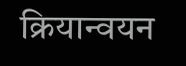क्रियान्वयन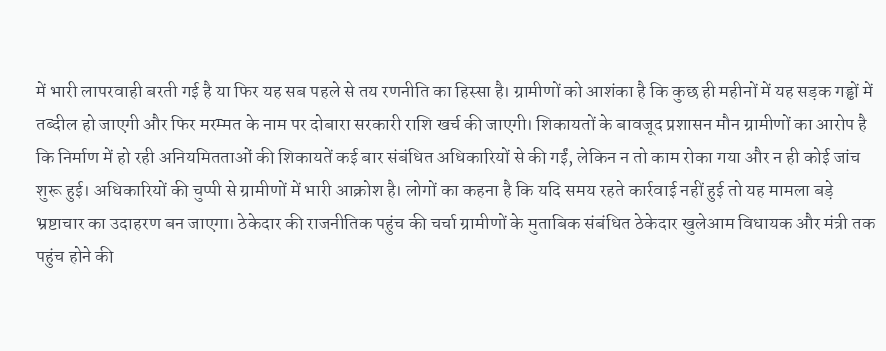में भारी लापरवाही बरती गई है या फिर यह सब पहले से तय रणनीति का हिस्सा है। ग्रामीणों को आशंका है कि कुछ ही महीनों में यह सड़क गड्ढों में तब्दील हो जाएगी और फिर मरम्मत के नाम पर दोबारा सरकारी राशि खर्च की जाएगी। शिकायतों के बावजूद प्रशासन मौन ग्रामीणों का आरोप है कि निर्माण में हो रही अनियमितताओं की शिकायतें कई बार संबंधित अधिकारियों से की गईं, लेकिन न तो काम रोका गया और न ही कोई जांच शुरू हुई। अधिकारियों की चुप्पी से ग्रामीणों में भारी आक्रोश है। लोगों का कहना है कि यदि समय रहते कार्रवाई नहीं हुई तो यह मामला बड़े भ्रष्टाचार का उदाहरण बन जाएगा। ठेकेदार की राजनीतिक पहुंच की चर्चा ग्रामीणों के मुताबिक संबंधित ठेकेदार खुलेआम विधायक और मंत्री तक पहुंच होने की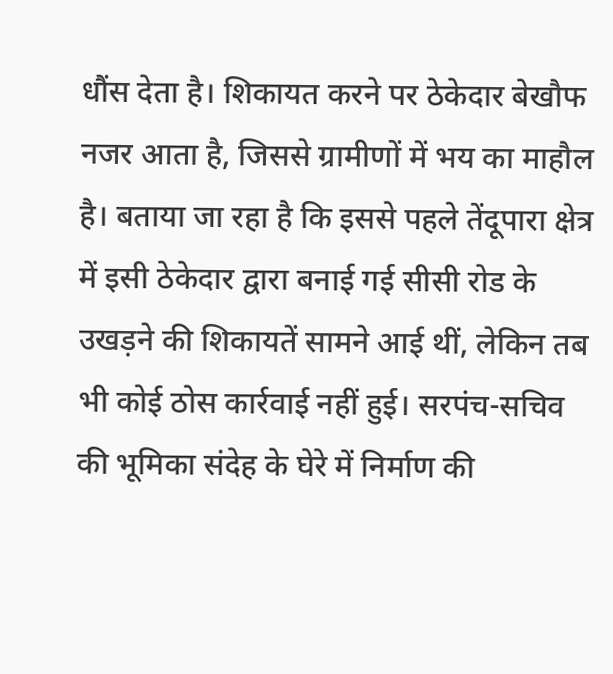धौंस देता है। शिकायत करने पर ठेकेदार बेखौफ नजर आता है, जिससे ग्रामीणों में भय का माहौल है। बताया जा रहा है कि इससे पहले तेंदूपारा क्षेत्र में इसी ठेकेदार द्वारा बनाई गई सीसी रोड के उखड़ने की शिकायतें सामने आई थीं, लेकिन तब भी कोई ठोस कार्रवाई नहीं हुई। सरपंच-सचिव की भूमिका संदेह के घेरे में निर्माण की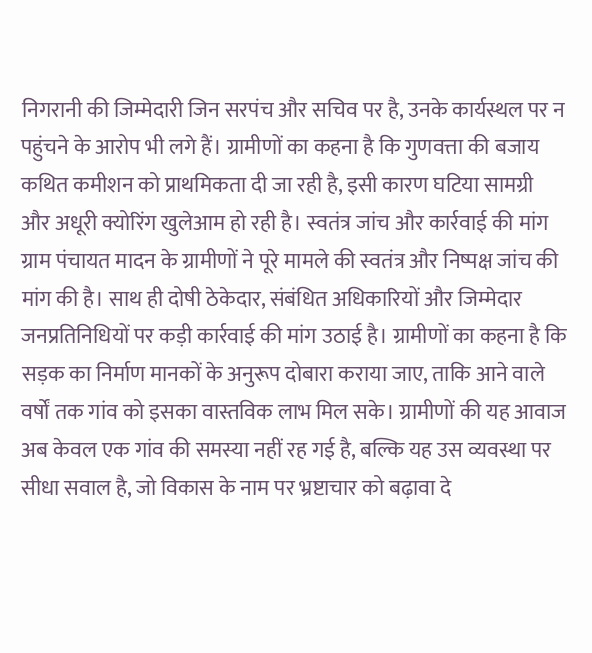निगरानी की जिम्मेदारी जिन सरपंच और सचिव पर है, उनके कार्यस्थल पर न पहुंचने के आरोप भी लगे हैं। ग्रामीणों का कहना है कि गुणवत्ता की बजाय कथित कमीशन को प्राथमिकता दी जा रही है, इसी कारण घटिया सामग्री और अधूरी क्योरिंग खुलेआम हो रही है। स्वतंत्र जांच और कार्रवाई की मांग ग्राम पंचायत मादन के ग्रामीणों ने पूरे मामले की स्वतंत्र और निष्पक्ष जांच की मांग की है। साथ ही दोषी ठेकेदार, संबंधित अधिकारियों और जिम्मेदार जनप्रतिनिधियों पर कड़ी कार्रवाई की मांग उठाई है। ग्रामीणों का कहना है कि सड़क का निर्माण मानकों के अनुरूप दोबारा कराया जाए, ताकि आने वाले वर्षों तक गांव को इसका वास्तविक लाभ मिल सके। ग्रामीणों की यह आवाज अब केवल एक गांव की समस्या नहीं रह गई है, बल्कि यह उस व्यवस्था पर सीधा सवाल है, जो विकास के नाम पर भ्रष्टाचार को बढ़ावा दे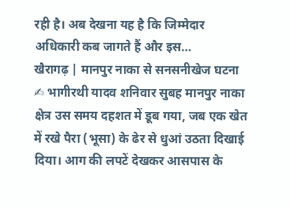रही है। अब देखना यह है कि जिम्मेदार अधिकारी कब जागते हैं और इस…
खैरागढ़ | मानपुर नाका से सनसनीखेज घटना
✍ भागीरथी यादव शनिवार सुबह मानपुर नाका क्षेत्र उस समय दहशत में डूब गया, जब एक खेत में रखे पैरा (भूसा) के ढेर से धुआं उठता दिखाई दिया। आग की लपटें देखकर आसपास के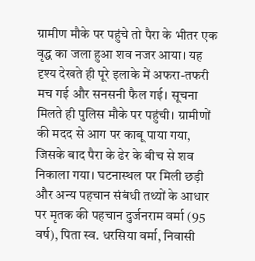ग्रामीण मौके पर पहुंचे तो पैरा के भीतर एक वृद्ध का जला हुआ शव नजर आया। यह दृश्य देखते ही पूरे इलाके में अफरा-तफरी मच गई और सनसनी फैल गई। सूचना मिलते ही पुलिस मौके पर पहुंची। ग्रामीणों की मदद से आग पर काबू पाया गया, जिसके बाद पैरा के ढेर के बीच से शव निकाला गया। घटनास्थल पर मिली छड़ी और अन्य पहचान संबंधी तथ्यों के आधार पर मृतक की पहचान दुर्जनराम वर्मा (95 वर्ष), पिता स्व. धरसिया वर्मा, निवासी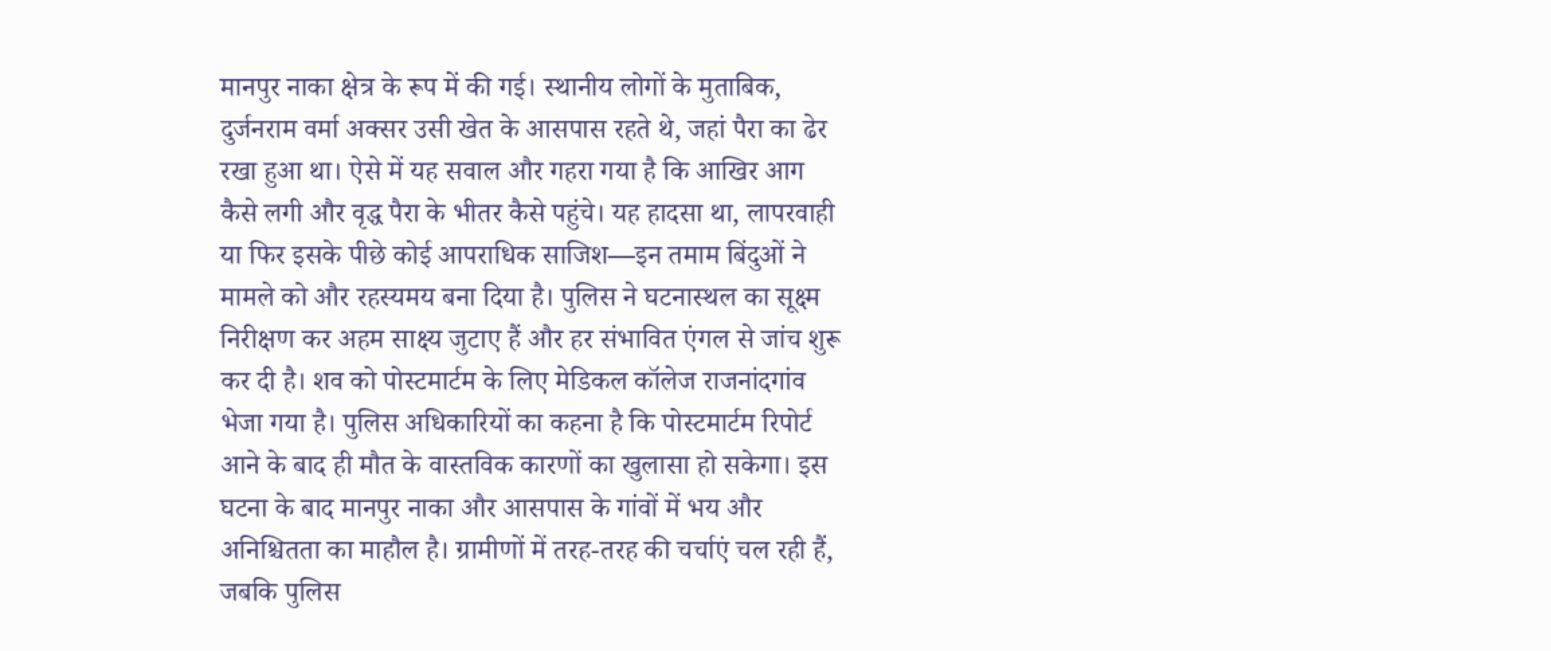मानपुर नाका क्षेत्र के रूप में की गई। स्थानीय लोगों के मुताबिक, दुर्जनराम वर्मा अक्सर उसी खेत के आसपास रहते थे, जहां पैरा का ढेर रखा हुआ था। ऐसे में यह सवाल और गहरा गया है कि आखिर आग कैसे लगी और वृद्ध पैरा के भीतर कैसे पहुंचे। यह हादसा था, लापरवाही या फिर इसके पीछे कोई आपराधिक साजिश—इन तमाम बिंदुओं ने मामले को और रहस्यमय बना दिया है। पुलिस ने घटनास्थल का सूक्ष्म निरीक्षण कर अहम साक्ष्य जुटाए हैं और हर संभावित एंगल से जांच शुरू कर दी है। शव को पोस्टमार्टम के लिए मेडिकल कॉलेज राजनांदगांव भेजा गया है। पुलिस अधिकारियों का कहना है कि पोस्टमार्टम रिपोर्ट आने के बाद ही मौत के वास्तविक कारणों का खुलासा हो सकेगा। इस घटना के बाद मानपुर नाका और आसपास के गांवों में भय और अनिश्चितता का माहौल है। ग्रामीणों में तरह-तरह की चर्चाएं चल रही हैं, जबकि पुलिस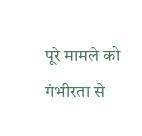पूरे मामले को गंभीरता से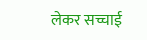लेकर सच्चाई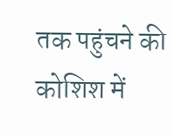तक पहुंचने की कोशिश में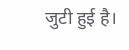जुटी हुई है।